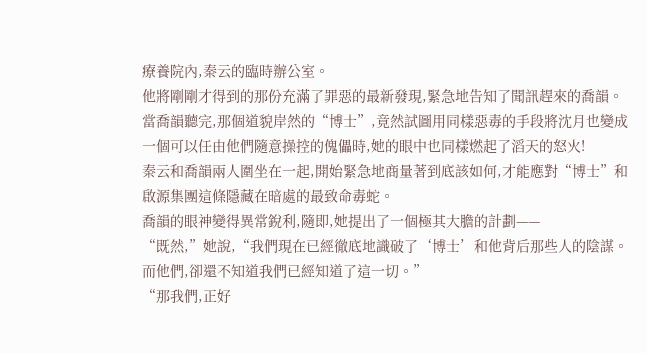療養院內,秦云的臨時辦公室。
他將剛剛才得到的那份充滿了罪惡的最新發現,緊急地告知了聞訊趕來的喬韻。
當喬韻聽完,那個道貌岸然的“博士”,竟然試圖用同樣惡毒的手段將沈月也變成一個可以任由他們隨意操控的傀儡時,她的眼中也同樣燃起了滔天的怒火!
秦云和喬韻兩人圍坐在一起,開始緊急地商量著到底該如何,才能應對“博士”和啟源集團這條隱藏在暗處的最致命毒蛇。
喬韻的眼神變得異常銳利,隨即,她提出了一個極其大膽的計劃——
“既然,”她說,“我們現在已經徹底地識破了‘博士’和他背后那些人的陰謀。而他們,卻還不知道我們已經知道了這一切。”
“那我們,正好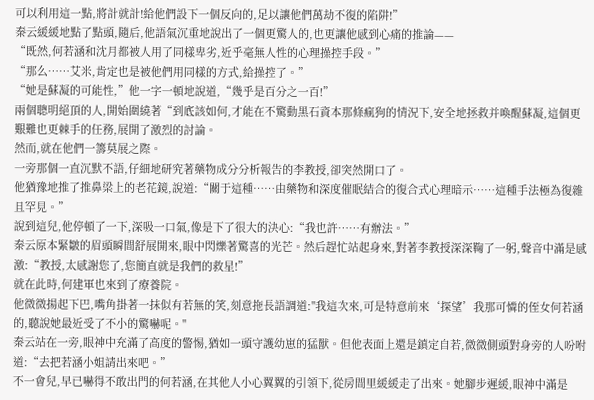可以利用這一點,將計就計!給他們設下一個反向的,足以讓他們萬劫不復的陷阱!”
秦云緩緩地點了點頭,隨后,他語氣沉重地說出了一個更驚人的,也更讓他感到心痛的推論——
“既然,何若涵和沈月都被人用了同樣卑劣,近乎毫無人性的心理操控手段。”
“那么……艾米,肯定也是被他們用同樣的方式,給操控了。”
“她是蘇凝的可能性,”他一字一頓地說道,“幾乎是百分之一百!”
兩個聰明絕頂的人,開始圍繞著“到底該如何,才能在不驚動黑石資本那條瘋狗的情況下,安全地拯救并喚醒蘇凝,這個更艱難也更棘手的任務,展開了激烈的討論。
然而,就在他們一籌莫展之際。
一旁那個一直沉默不語,仔細地研究著藥物成分分析報告的李教授,卻突然開口了。
他猶豫地推了推鼻梁上的老花鏡,說道:“關于這種……由藥物和深度催眠結合的復合式心理暗示……這種手法極為復雜且罕見。”
說到這兒,他停頓了一下,深吸一口氣,像是下了很大的決心:“我也許……有辦法。”
秦云原本緊皺的眉頭瞬間舒展開來,眼中閃爍著驚喜的光芒。然后趕忙站起身來,對著李教授深深鞠了一躬,聲音中滿是感激:“教授,太感謝您了,您簡直就是我們的救星!”
就在此時,何建軍也來到了療養院。
他微微揚起下巴,嘴角掛著一抹似有若無的笑,刻意拖長語調道:"我這次來,可是特意前來‘探望’我那可憐的侄女何若涵的,聽說她最近受了不小的驚嚇呢。"
秦云站在一旁,眼神中充滿了高度的警惕,猶如一頭守護幼崽的猛獸。但他表面上還是鎮定自若,微微側頭對身旁的人吩咐道:“去把若涵小姐請出來吧。”
不一會兒,早已嚇得不敢出門的何若涵,在其他人小心翼翼的引領下,從房間里緩緩走了出來。她腳步遲緩,眼神中滿是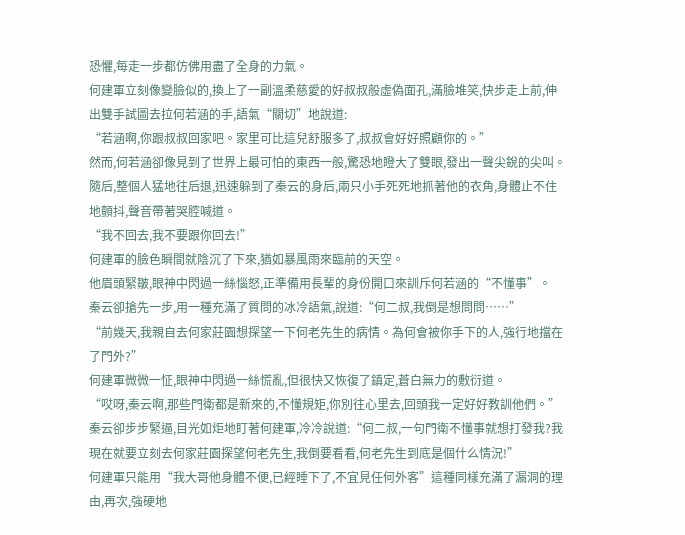恐懼,每走一步都仿佛用盡了全身的力氣。
何建軍立刻像變臉似的,換上了一副溫柔慈愛的好叔叔般虛偽面孔,滿臉堆笑,快步走上前,伸出雙手試圖去拉何若涵的手,語氣“關切”地說道:
“若涵啊,你跟叔叔回家吧。家里可比這兒舒服多了,叔叔會好好照顧你的。”
然而,何若涵卻像見到了世界上最可怕的東西一般,驚恐地瞪大了雙眼,發出一聲尖銳的尖叫。
隨后,整個人猛地往后退,迅速躲到了秦云的身后,兩只小手死死地抓著他的衣角,身體止不住地顫抖,聲音帶著哭腔喊道。
“我不回去,我不要跟你回去!”
何建軍的臉色瞬間就陰沉了下來,猶如暴風雨來臨前的天空。
他眉頭緊皺,眼神中閃過一絲惱怒,正準備用長輩的身份開口來訓斥何若涵的“不懂事”。
秦云卻搶先一步,用一種充滿了質問的冰冷語氣,說道:“何二叔,我倒是想問問……”
“前幾天,我親自去何家莊園想探望一下何老先生的病情。為何會被你手下的人,強行地擋在了門外?”
何建軍微微一怔,眼神中閃過一絲慌亂,但很快又恢復了鎮定,蒼白無力的敷衍道。
“哎呀,秦云啊,那些門衛都是新來的,不懂規矩,你別往心里去,回頭我一定好好教訓他們。”
秦云卻步步緊逼,目光如炬地盯著何建軍,冷冷說道:“何二叔,一句門衛不懂事就想打發我?我現在就要立刻去何家莊園探望何老先生,我倒要看看,何老先生到底是個什么情況!”
何建軍只能用“我大哥他身體不便,已經睡下了,不宜見任何外客”這種同樣充滿了漏洞的理由,再次,強硬地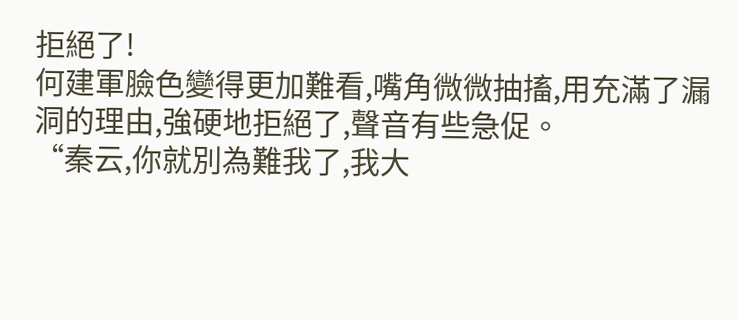拒絕了!
何建軍臉色變得更加難看,嘴角微微抽搐,用充滿了漏洞的理由,強硬地拒絕了,聲音有些急促。
“秦云,你就別為難我了,我大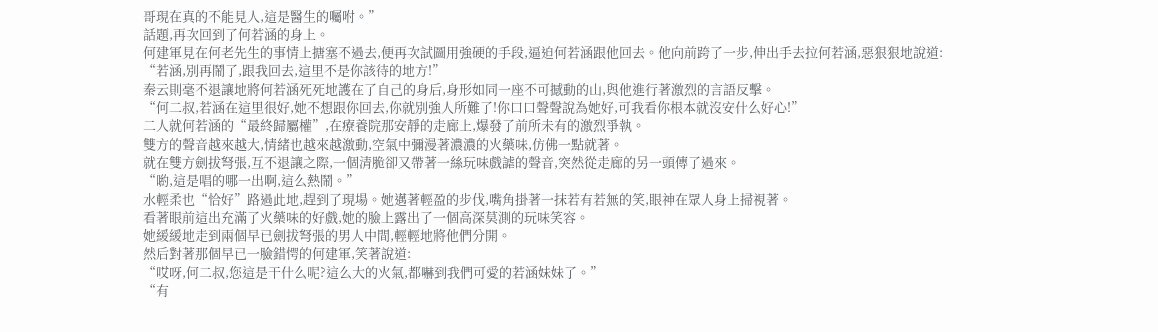哥現在真的不能見人,這是醫生的囑咐。”
話題,再次回到了何若涵的身上。
何建軍見在何老先生的事情上搪塞不過去,便再次試圖用強硬的手段,逼迫何若涵跟他回去。他向前跨了一步,伸出手去拉何若涵,惡狠狠地說道:
“若涵,別再鬧了,跟我回去,這里不是你該待的地方!”
秦云則毫不退讓地將何若涵死死地護在了自己的身后,身形如同一座不可撼動的山,與他進行著激烈的言語反擊。
“何二叔,若涵在這里很好,她不想跟你回去,你就別強人所難了!你口口聲聲說為她好,可我看你根本就沒安什么好心!”
二人就何若涵的“最終歸屬權”,在療養院那安靜的走廊上,爆發了前所未有的激烈爭執。
雙方的聲音越來越大,情緒也越來越激動,空氣中彌漫著濃濃的火藥味,仿佛一點就著。
就在雙方劍拔弩張,互不退讓之際,一個清脆卻又帶著一絲玩味戲謔的聲音,突然從走廊的另一頭傳了過來。
“喲,這是唱的哪一出啊,這么熱鬧。”
水輕柔也“恰好”路過此地,趕到了現場。她邁著輕盈的步伐,嘴角掛著一抹若有若無的笑,眼神在眾人身上掃視著。
看著眼前這出充滿了火藥味的好戲,她的臉上露出了一個高深莫測的玩味笑容。
她緩緩地走到兩個早已劍拔弩張的男人中間,輕輕地將他們分開。
然后對著那個早已一臉錯愕的何建軍,笑著說道:
“哎呀,何二叔,您這是干什么呢?這么大的火氣,都嚇到我們可愛的若涵妹妹了。”
“有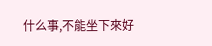什么事,不能坐下來好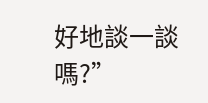好地談一談嗎?”